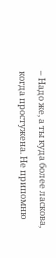– Надо же, а ты куда более ласкова, когда простужена. Не припомню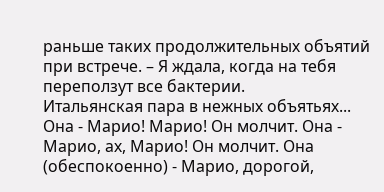раньше таких продолжительных объятий при встрече. – Я ждала, когда на тебя переползут все бактерии.
Итальянская пара в нежных объятьях... Она - Марио! Марио! Он молчит. Она - Марио, ах, Марио! Он молчит. Она (обеспокоенно) - Марио, дорогой,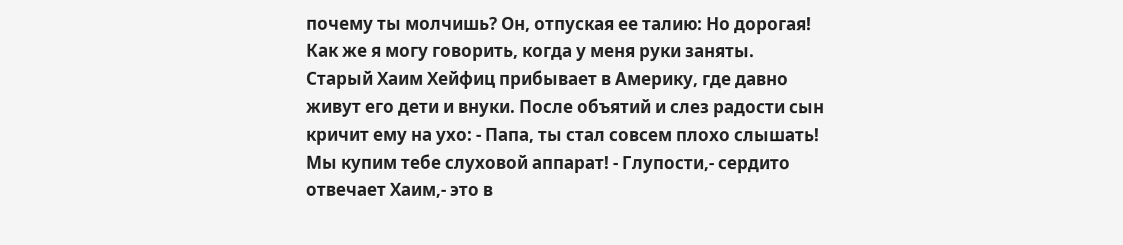почему ты молчишь? Он, отпуская ее талию: Но дорогая! Как же я могу говорить, когда у меня руки заняты.
Старый Хаим Хейфиц прибывает в Америку, где давно живут его дети и внуки. После объятий и слез радости сын кричит ему на ухо: - Папа, ты стал совсем плохо слышать! Мы купим тебе слуховой аппарат! - Глупости,- сердито отвечает Хаим,- это в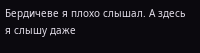Бердичеве я плохо слышал. А здесь я слышу даже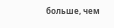больше, чем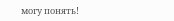могу понять!